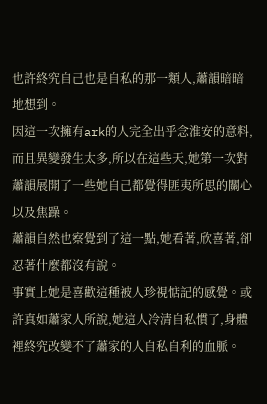也許終究自己也是自私的那一類人,蕭韻暗暗地想到。
因這一次擁有ark的人完全出乎念淮安的意料,而且異變發生太多,所以在這些天,她第一次對蕭韻展開了一些她自己都覺得匪夷所思的關心以及焦躁。
蕭韻自然也察覺到了這一點,她看著,欣喜著,卻忍著什麼都沒有說。
事實上她是喜歡這種被人珍視惦記的感覺。或許真如蕭家人所說,她這人冷清自私慣了,身體裡終究改變不了蕭家的人自私自利的血脈。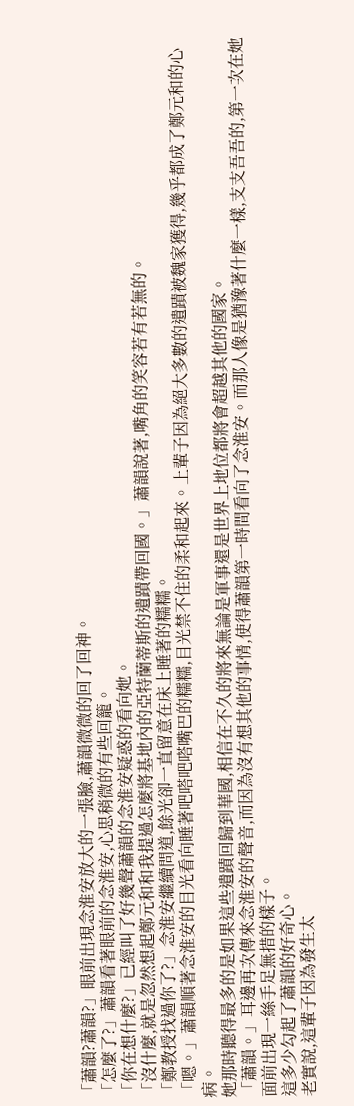「蕭韻?蕭韻?」眼前出現念淮安放大的一張臉,蕭韻微微的回了回神。
「怎麼了?」蕭韻看著眼前的念淮安,心思稍微的有些回籠。
「你在想什麼?」已經叫了好幾聲蕭韻的念淮安疑惑的看向她。
「沒什麼,就是忽然想起鄭元和和我提過怎麼將基地內的亞特蘭蒂斯的遺蹟帶回國。」蕭韻說著,嘴角的笑容若有若無的。
「鄭教授找過你了?」念淮安繼續問道,餘光卻一直留意在床上睡著的糯糯。
「嗯。」蕭韻順著念淮安的目光看向睡著吧嗒吧嗒嘴巴的糯糯,目光禁不住的柔和起來。上輩子因為絕大多數的遺蹟被魏家獲得,幾乎都成了鄭元和的心病。
她那時聽得最多的是如果這些遺蹟回歸到華國,相信在不久的將來無論是軍事還是世界上地位都將會超越其他的國家。
「蕭韻。」耳邊再次傳來念淮安的聲音,而因為沒有想其他的事情,使得蕭韻第一時間看向了念淮安。而那人像是猶豫著什麼一樣,支支吾吾的,第一次在她面前出現一絲手足無措的樣子。
這多少勾起了蕭韻的好奇心。
老實說,這輩子因為發生太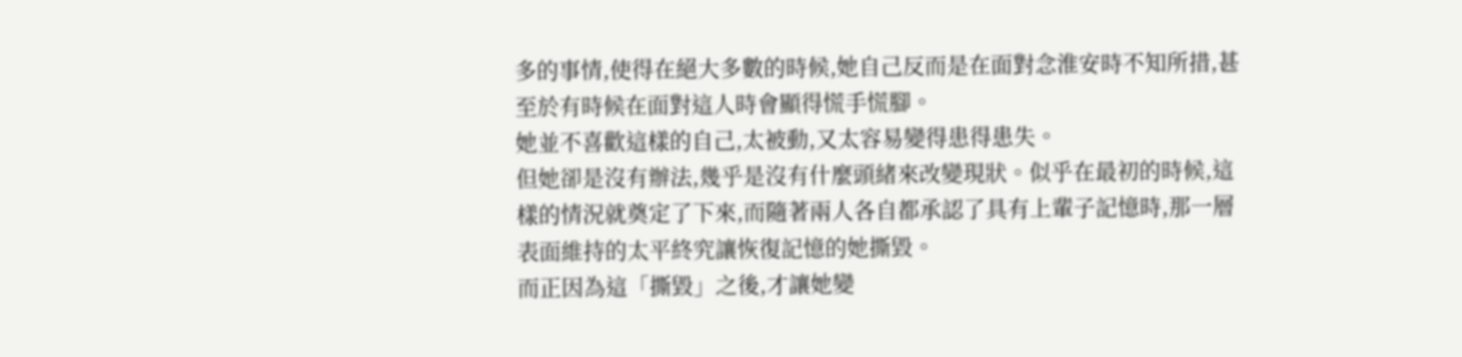多的事情,使得在絕大多數的時候,她自己反而是在面對念淮安時不知所措,甚至於有時候在面對這人時會顯得慌手慌腳。
她並不喜歡這樣的自己,太被動,又太容易變得患得患失。
但她卻是沒有辦法,幾乎是沒有什麼頭緒來改變現狀。似乎在最初的時候,這樣的情況就奠定了下來,而隨著兩人各自都承認了具有上輩子記憶時,那一層表面維持的太平終究讓恢復記憶的她撕毀。
而正因為這「撕毀」之後,才讓她變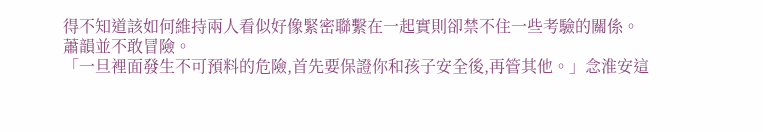得不知道該如何維持兩人看似好像緊密聯繫在一起實則卻禁不住一些考驗的關係。
蕭韻並不敢冒險。
「一旦裡面發生不可預料的危險,首先要保證你和孩子安全後,再管其他。」念淮安這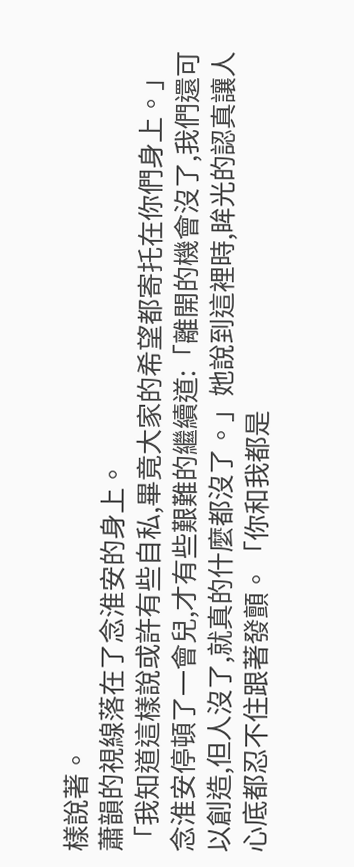樣說著。
蕭韻的視線落在了念淮安的身上。
「我知道這樣說或許有些自私,畢竟大家的希望都寄托在你們身上。」念淮安停頓了一會兒,才有些艱難的繼續道:「離開的機會沒了,我們還可以創造,但人沒了,就真的什麼都沒了。」她說到這裡時,眸光的認真讓人心底都忍不住跟著發顫。「你和我都是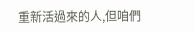重新活過來的人,但咱們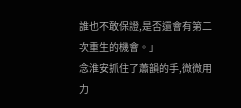誰也不敢保證,是否還會有第二次重生的機會。」
念淮安抓住了蕭韻的手,微微用力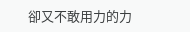卻又不敢用力的力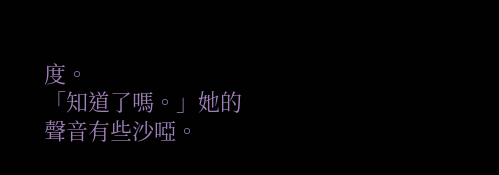度。
「知道了嗎。」她的聲音有些沙啞。